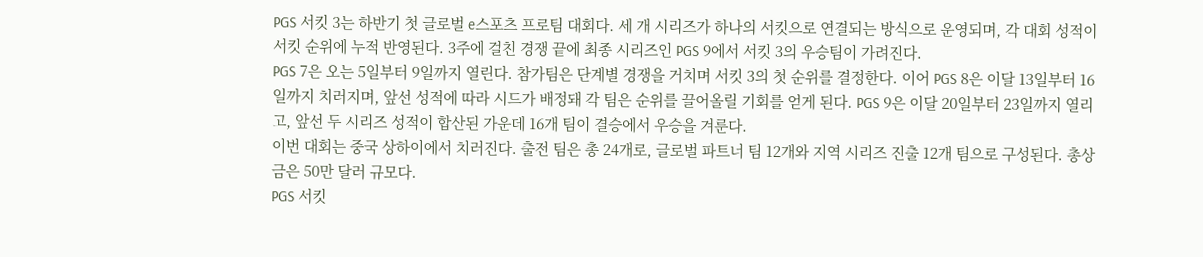PGS 서킷 3는 하반기 첫 글로벌 e스포츠 프로팀 대회다. 세 개 시리즈가 하나의 서킷으로 연결되는 방식으로 운영되며, 각 대회 성적이 서킷 순위에 누적 반영된다. 3주에 걸친 경쟁 끝에 최종 시리즈인 PGS 9에서 서킷 3의 우승팀이 가려진다.
PGS 7은 오는 5일부터 9일까지 열린다. 참가팀은 단계별 경쟁을 거치며 서킷 3의 첫 순위를 결정한다. 이어 PGS 8은 이달 13일부터 16일까지 치러지며, 앞선 성적에 따라 시드가 배정돼 각 팀은 순위를 끌어올릴 기회를 얻게 된다. PGS 9은 이달 20일부터 23일까지 열리고, 앞선 두 시리즈 성적이 합산된 가운데 16개 팀이 결승에서 우승을 겨룬다.
이번 대회는 중국 상하이에서 치러진다. 출전 팀은 총 24개로, 글로벌 파트너 팀 12개와 지역 시리즈 진출 12개 팀으로 구성된다. 총상금은 50만 달러 규모다.
PGS 서킷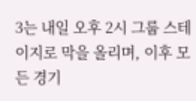3는 내일 오후 2시 그룹 스테이지로 막을 올리며, 이후 모든 경기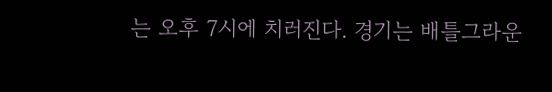는 오후 7시에 치러진다. 경기는 배틀그라운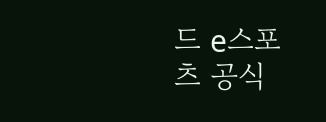드 e스포츠 공식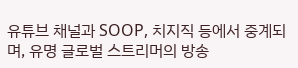유튜브 채널과 SOOP, 치지직 등에서 중계되며, 유명 글로벌 스트리머의 방송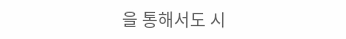을 통해서도 시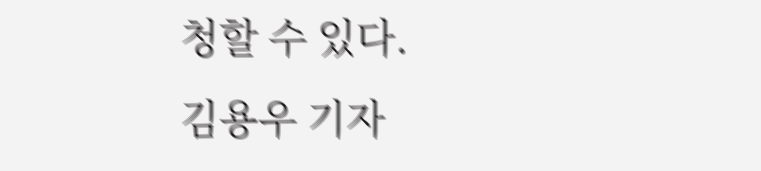청할 수 있다.
김용우 기자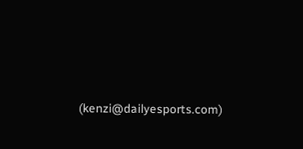(kenzi@dailyesports.com)